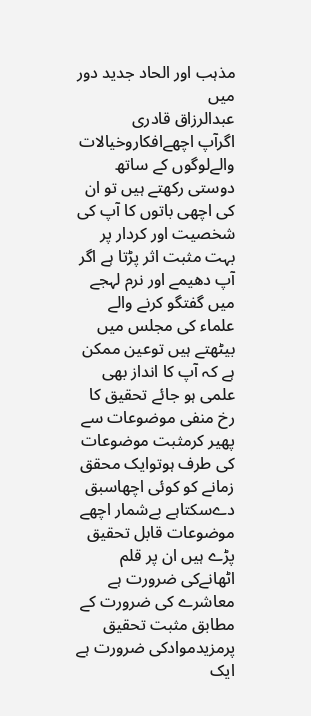مذہب اور الحاد جدید دور میں
عبدالرزاق قادری
اگرآپ اچھےافکاروخیالات والےلوگوں کے ساتھ دوستی رکھتے ہیں تو ان کی اچھی باتوں کا آپ کی شخصیت اور کردار پر بہت مثبت اثر پڑتا ہے اگر آپ دھیمے اور نرم لہجے میں گفتگو کرنے والے علماء کی مجلس میں بیٹھتے ہیں توعین ممکن ہے کہ آپ کا انداز بھی علمی ہو جائے تحقیق کا رخ منفی موضوعات سے پھیر کرمثبت موضوعات کی طرف ہوتوایک محقق زمانے کو کوئی اچھاسبق دےسکتاہے بےشمار اچھے موضوعات قابل تحقیق پڑے ہیں ان پر قلم اٹھانےکی ضرورت ہے
معاشرے کی ضرورت کے مطابق مثبت تحقیق پرمزیدموادکی ضرورت ہے ایک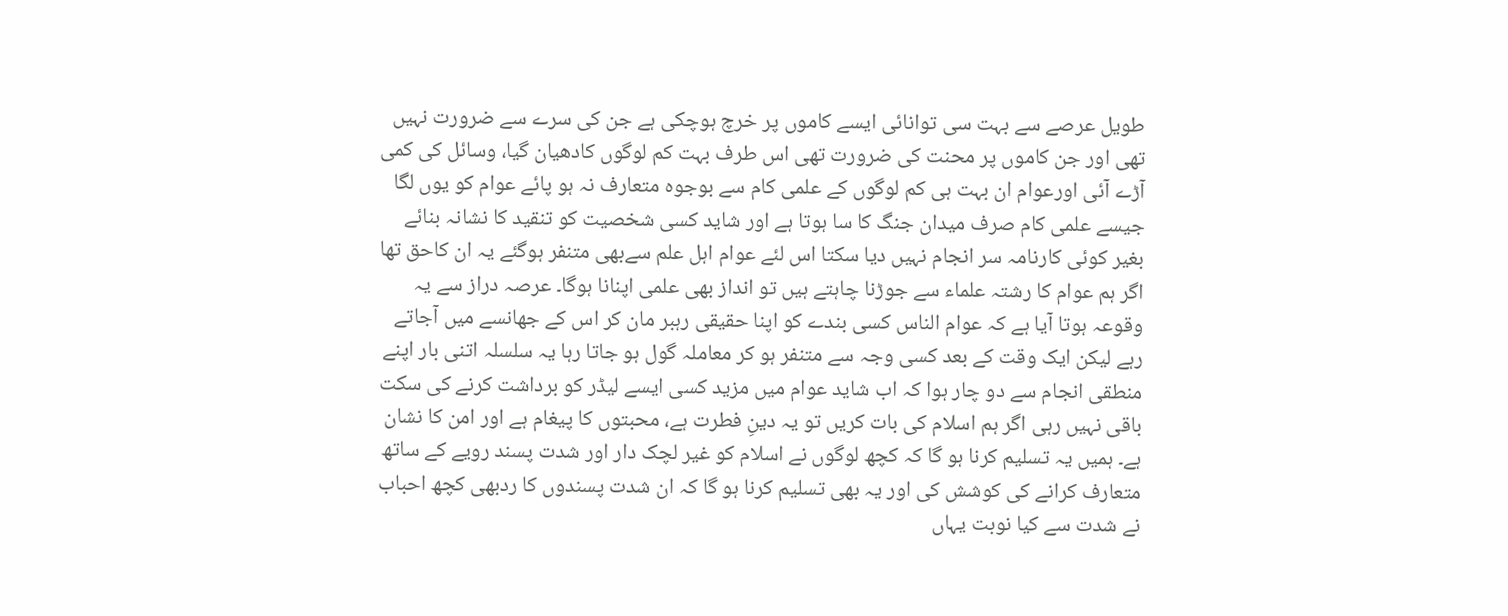طویل عرصے سے بہت سی توانائی ایسے کاموں پر خرچ ہوچکی ہے جن کی سرے سے ضرورت نہیں تھی اور جن کاموں پر محنت کی ضرورت تھی اس طرف بہت کم لوگوں کادھیان گیا، وسائل کی کمی آڑے آئی اورعوام ان بہت ہی کم لوگوں کے علمی کام سے بوجوہ متعارف نہ ہو پائے عوام کو یوں لگا جیسے علمی کام صرف میدان جنگ کا سا ہوتا ہے اور شاید کسی شخصیت کو تنقید کا نشانہ بنائے بغیر کوئی کارنامہ سر انجام نہیں دیا سکتا اس لئے عوام اہل علم سےبھی متنفر ہوگئے یہ ان کاحق تھا اگر ہم عوام کا رشتہ علماء سے جوڑنا چاہتے ہیں تو انداز بھی علمی اپنانا ہوگا۔ عرصہ دراز سے یہ وقوعہ ہوتا آیا ہے کہ عوام الناس کسی بندے کو اپنا حقیقی رہبر مان کر اس کے جھانسے میں آجاتے رہے لیکن ایک وقت کے بعد کسی وجہ سے متنفر ہو کر معاملہ گول ہو جاتا رہا یہ سلسلہ اتنی بار اپنے منطقی انجام سے دو چار ہوا کہ اب شاید عوام میں مزید کسی ایسے لیڈر کو برداشت کرنے کی سکت باقی نہیں رہی اگر ہم اسلام کی بات کریں تو یہ دینِ فطرت ہے، محبتوں کا پیغام ہے اور امن کا نشان ہے۔ ہمیں یہ تسلیم کرنا ہو گا کہ کچھ لوگوں نے اسلام کو غیر لچک دار اور شدت پسند رویے کے ساتھ متعارف کرانے کی کوشش کی اور یہ بھی تسلیم کرنا ہو گا کہ ان شدت پسندوں کا ردبھی کچھ احباب نے شدت سے کیا نوبت یہاں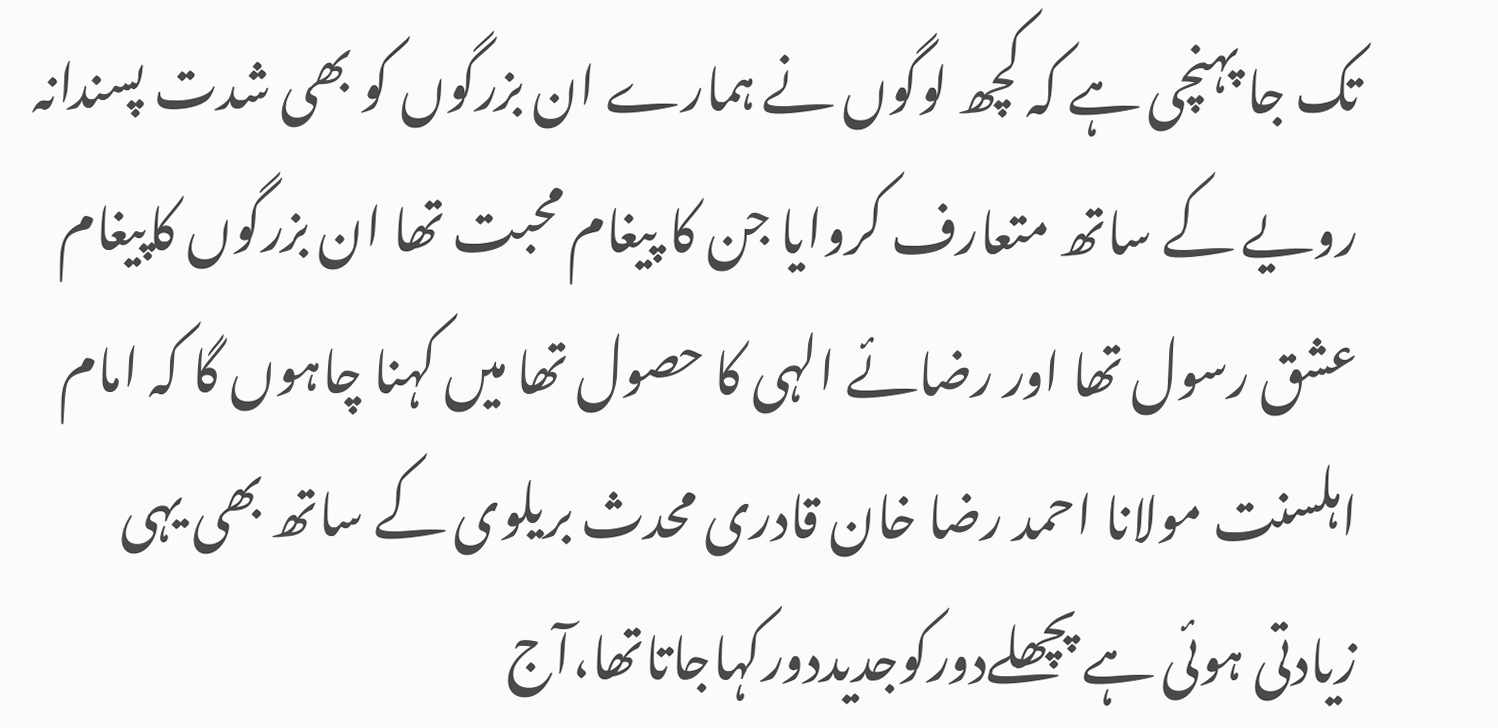تک جا پہنچی ہے کہ کچھ لوگوں نے ہمارے ان بزرگوں کو بھی شدت پسندانہ رویے کے ساتھ متعارف کروایا جن کا پیغام محبت تھا ان بزرگوں کاپیغام عشق رسول تھا اور رضائے الہی کا حصول تھا میں کہنا چاہوں گا کہ امام اہلسنت مولانا احمد رضا خان قادری محدث بریلوی کے ساتھ بھی یہی زیادتی ہوئی ہے پچھلےدورکوجدیددورکہاجاتاتھا،آج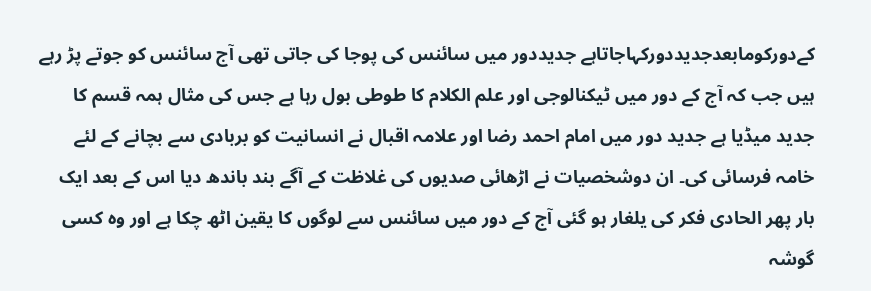کےدورکومابعدجدیددورکہاجاتاہے جدیددور میں سائنس کی پوجا کی جاتی تھی آج سائنس کو جوتے پڑ رہے ہیں جب کہ آج کے دور میں ٹیکنالوجی اور علم الکلام کا طوطی بول رہا ہے جس کی مثال ہمہ قسم کا جدید میڈیا ہے جدید دور میں امام احمد رضا اور علامہ اقبال نے انسانیت کو بربادی سے بچانے کے لئے خامہ فرسائی کی۔ ان دوشخصیات نے اڑھائی صدیوں کی غلاظت کے آگے بند باندھ دیا اس کے بعد ایک بار پھر الحادی فکر کی یلغار ہو گئی آج کے دور میں سائنس سے لوگوں کا یقین اٹھ چکا ہے اور وہ کسی گوشہ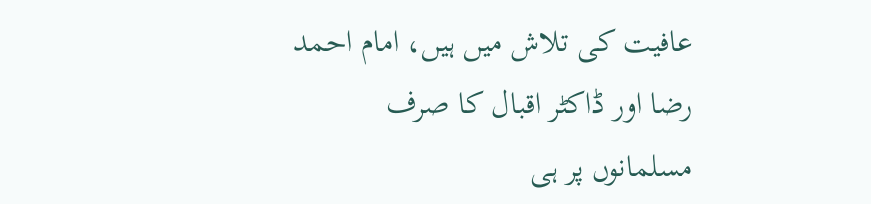عافیت کی تلاش میں ہیں، امام احمد رضا اور ڈاکٹر اقبال کا صرف مسلمانوں پر ہی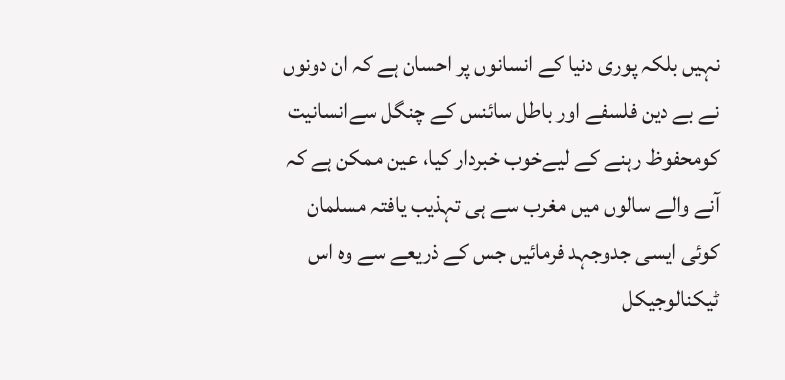نہیں بلکہ پوری دنیا کے انسانوں پر احسان ہے کہ ان دونوں نے بے دین فلسفے اور باطل سائنس کے چنگل سےانسانیت کومحفوظ رہنے کے لیےخوب خبردار کیا، عین ممکن ہے کہ آنے والے سالوں میں مغرب سے ہی تہذیب یافتہ مسلمان کوئی ایسی جدوجہد فرمائیں جس کے ذریعے سے وہ اس ٹیکنالوجیکل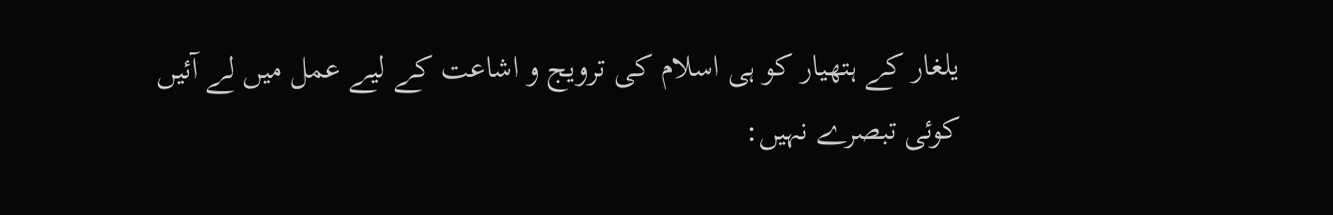یلغار کے ہتھیار کو ہی اسلام کی ترویج و اشاعت کے لیے عمل میں لے آئیں
کوئی تبصرے نہیں: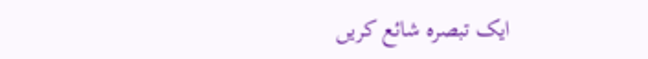ایک تبصرہ شائع کریں